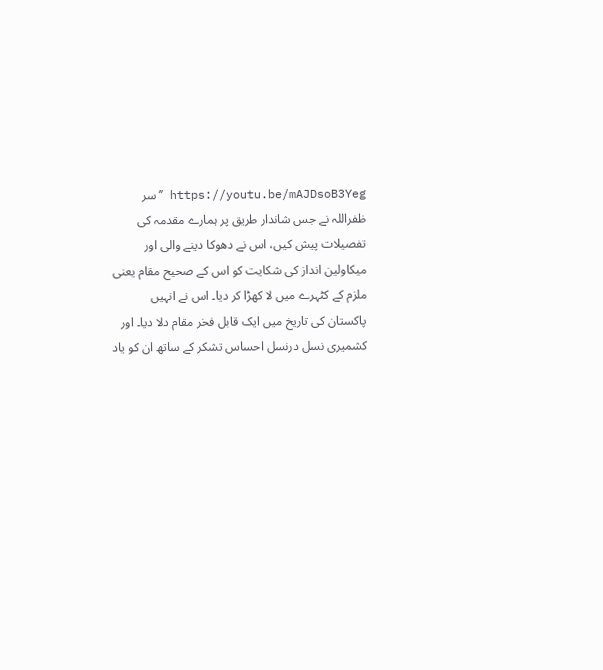https://youtu.be/mAJDsoB3Yeg ’’سر ظفراللہ نے جس شاندار طریق پر ہمارے مقدمہ کی تفصیلات پیش کیں، اس نے دھوکا دینے والی اور میکاولین انداز کی شکایت کو اس کے صحیح مقام یعنی ملزم کے کٹہرے میں لا کھڑا کر دیا۔ اس نے انہیں پاکستان کی تاریخ میں ایک قابل فخر مقام دلا دیا۔ اور کشمیری نسل درنسل احساس تشکر کے ساتھ ان کو یاد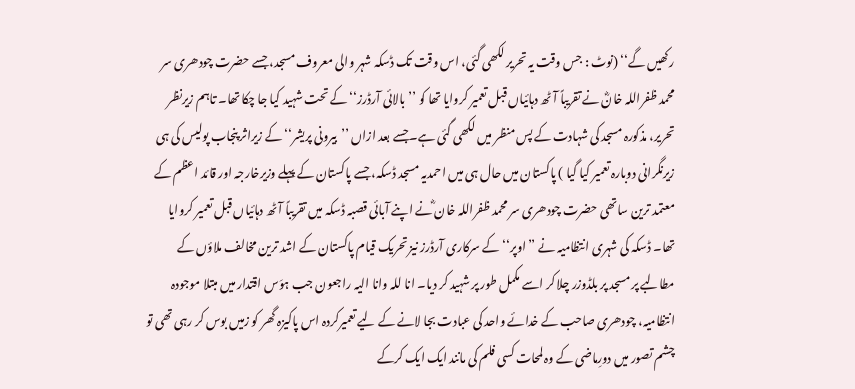رکھیں گے‘‘ (نوٹ : جس وقت یہ تحریر لکھی گئی، اس وقت تک ڈسکہ شہر والی معروف مسجد، جسے حضرت چودھری سر محمد ظفراللہ خانؓ نے تقریباً آٹھ دہائیاں قبل تعمیر کروایا تھا کو ’’بالائی آرڈرز‘‘ کے تحت شہید کیا جا چکا تھا۔ تاہم زیرنظر تحریر، مذکورہ مسجد کی شہادت کے پس منظر میں لکھی گئی ہے۔جسے بعد ازاں ’’بیرونی پریشر‘‘ کے زیراثر پنجاب پولیس کی ہی زیرنگرانی دوبارہ تعمیر کیا گیا ) پاکستان میں حال ہی میں احمدیہ مسجد ڈسکہ، جسے پاکستان کے پہلے وزیرخارجہ اور قائد اعظم کے معتمد ترین ساتھی حضرت چودھری سر محمد ظفراللہ خان ؓنے اپنے آبائی قصبہ ڈسکہ میں تقریباً آٹھ دہائیاں قبل تعمیر کروایا تھا۔ ڈسکہ کی شہری انتظامیہ نے ’’اوپر‘‘ کے سرکاری آرڈرز نیز تحریک قیام پاکستان کے اشد ترین مخالف ملاؤں کے مطالبے پر مسجد پر بلڈوزر چلا کر اسے مکمل طور پر شہید کر دیا۔ انا للہ وانا الیہ راجعون جب ہوَس اقتدار میں مبتلا موجودہ انتظامیہ، چودھری صاحب کے خدائے واحد کی عبادت بجا لانے کے لیے تعمیرکردہ اس پاکیزہ گھر کو زمیں بوس کر رہی تھی تو چشم تصور میں دورِماضی کے وہ لمحات کسی فلم کی مانند ایک ایک کرکے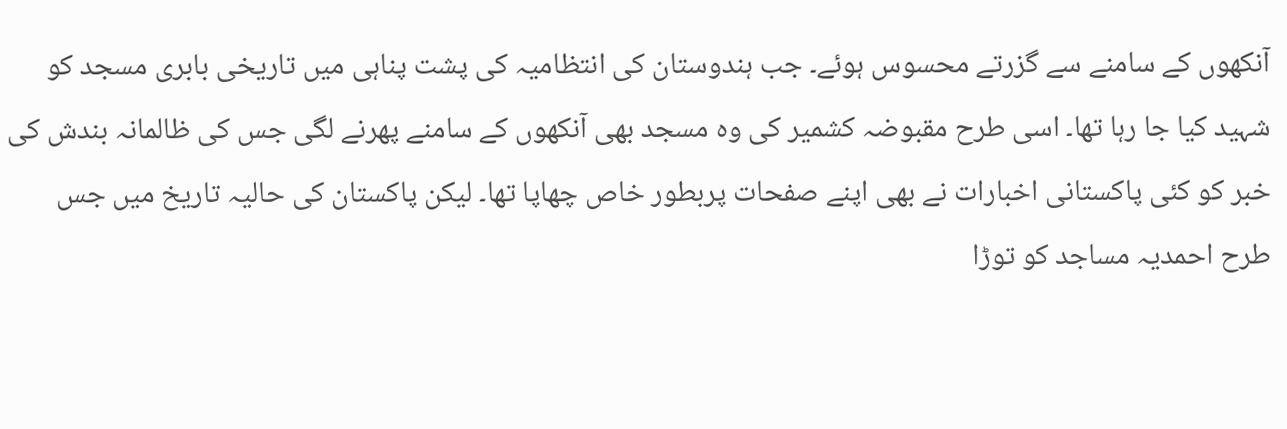آنکھوں کے سامنے سے گزرتے محسوس ہوئے۔ جب ہندوستان کی انتظامیہ کی پشت پناہی میں تاریخی بابری مسجد کو شہید کیا جا رہا تھا۔ اسی طرح مقبوضہ کشمیر کی وہ مسجد بھی آنکھوں کے سامنے پھرنے لگی جس کی ظالمانہ بندش کی خبر کو کئی پاکستانی اخبارات نے بھی اپنے صفحات پربطور خاص چھاپا تھا۔ لیکن پاکستان کی حالیہ تاریخ میں جس طرح احمدیہ مساجد کو توڑا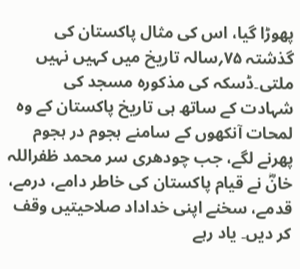پھوڑا گیا، اس کی مثال پاکستان کی گذشتہ ۷۵؍سالہ تاریخ میں کہیں نہیں ملتی۔ڈسکہ کی مذکورہ مسجد کی شہادت کے ساتھ ہی تاریخ پاکستان کے وہ لمحات آنکھوں کے سامنے ہجوم در ہجوم پھرنے لگے، جب چودھری سر محمد ظفراللہ خانؓ نے قیام پاکستان کی خاطر دامے، درمے، قدمے، سخنے اپنی خداداد صلاحیتیں وقف کر دیں۔ یاد رہے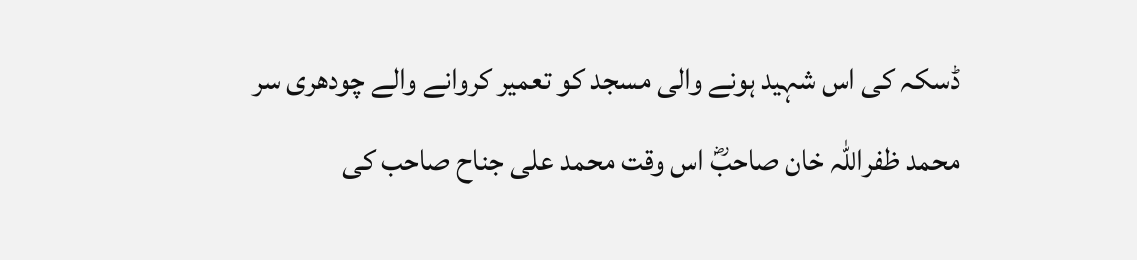ڈسکہ کی اس شہید ہونے والی مسجد کو تعمیر کروانے والے چودھری سر محمد ظفراللہ خان صاحبؓ اس وقت محمد علی جناح صاحب کی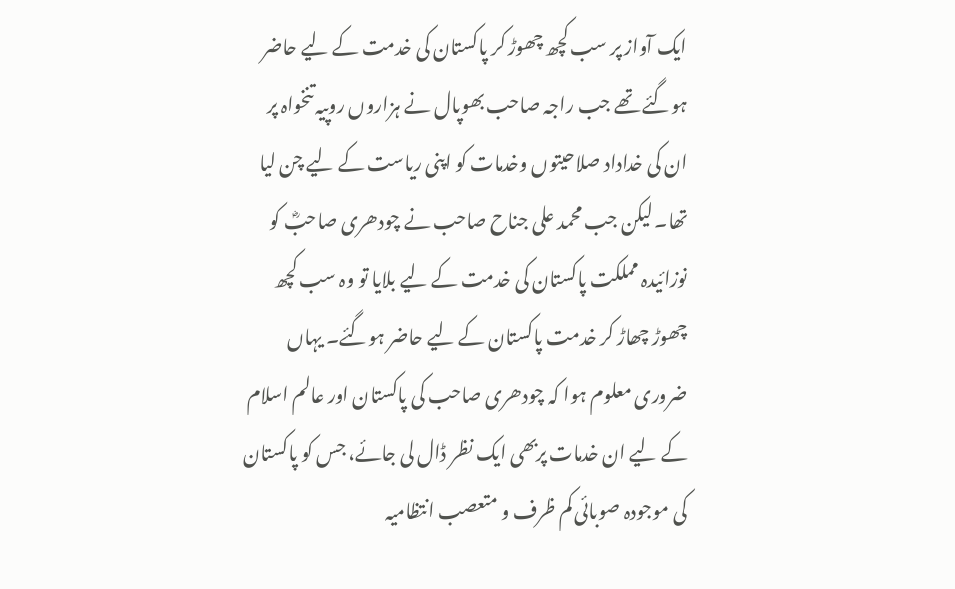ایک آواز پر سب کچھ چھوڑ کر پاکستان کی خدمت کے لیے حاضر ہوگئے تھے جب راجہ صاحب بھوپال نے ہزاروں روپیہ تنخواہ پر ان کی خداداد صلاحیتوں وخدمات کو اپنی ریاست کے لیے چن لیا تھا۔ لیکن جب محمد علی جناح صاحب نے چودھری صاحبؓ کو نوزائیدہ مملکت پاکستان کی خدمت کے لیے بلایا تو وہ سب کچھ چھوڑ چھاڑ کر خدمت پاکستان کے لیے حاضر ہوگئے۔ یہاں ضروری معلوم ہوا کہ چودھری صاحب کی پاکستان اور عالم اسلام کے لیے ان خدمات پربھی ایک نظر ڈال لی جائے، جس کو پاکستان کی موجودہ صوبائی کم ظرف و متعصب انتظامیہ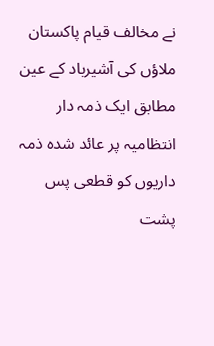نے مخالف قیام پاکستان ملاؤں کی آشیرباد کے عین مطابق ایک ذمہ دار انتظامیہ پر عائد شدہ ذمہ داریوں کو قطعی پس پشت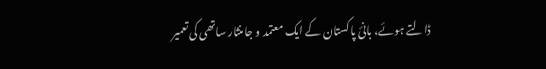ڈالتے ہوئے، بانیٔ پاکستان کے ایک معتمد و جاںنثار ساتھی کی تعمیر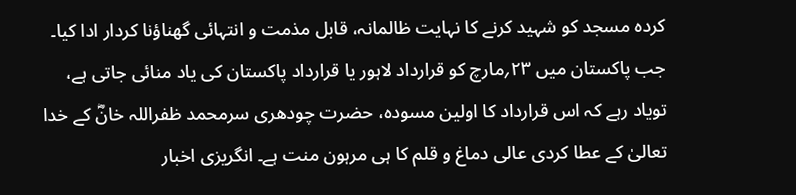کردہ مسجد کو شہید کرنے کا نہایت ظالمانہ، قابل مذمت و انتہائی گھناؤنا کردار ادا کیا۔ جب پاکستان میں ۲۳؍مارچ کو قرارداد لاہور یا قرارداد پاکستان کی یاد منائی جاتی ہے، تویاد رہے کہ اس قرارداد کا اولین مسودہ، حضرت چودھری سرمحمد ظفراللہ خانؓ کے خدا تعالیٰ کے عطا کردی عالی دماغ و قلم کا ہی مرہون منت ہے۔ انگریزی اخبار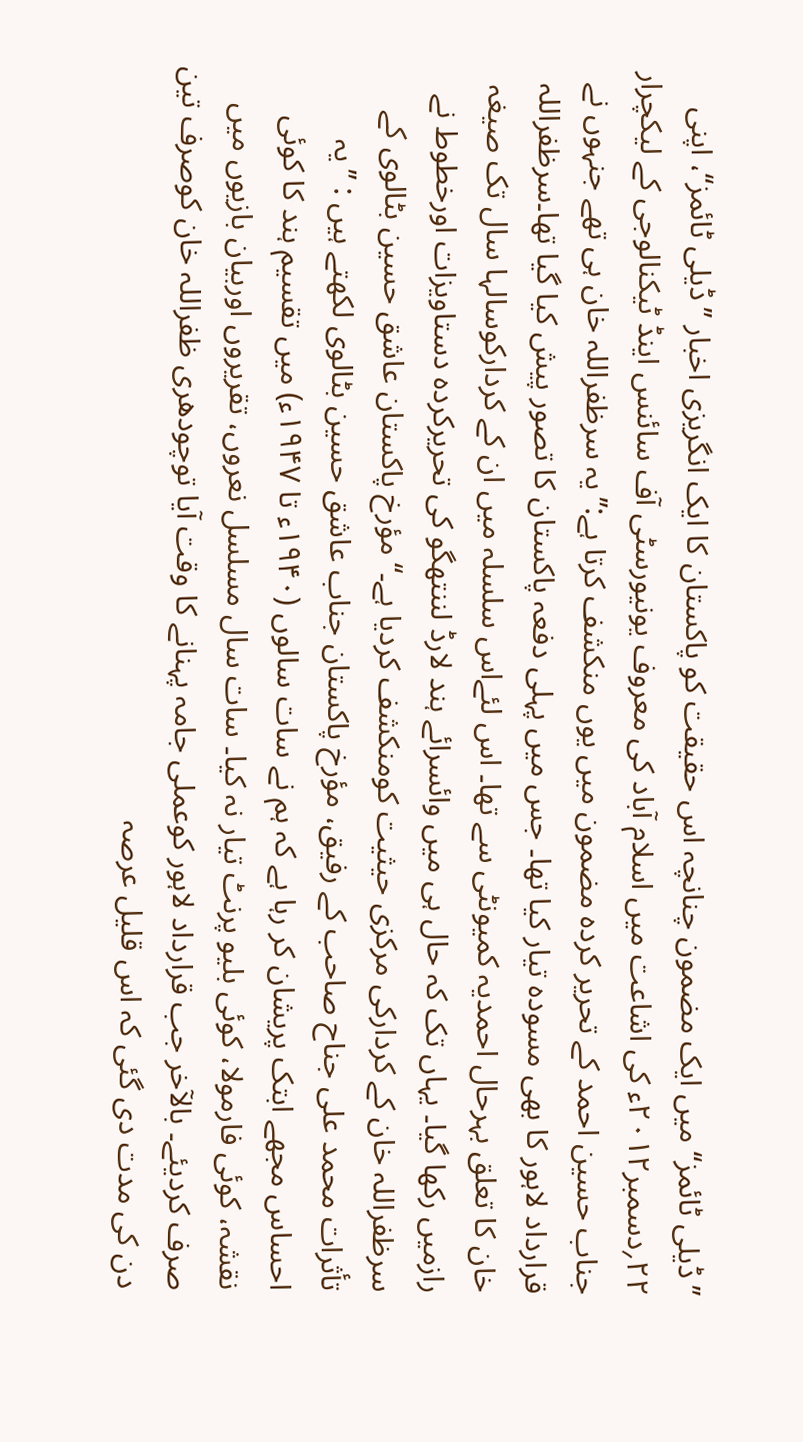’’ڈیلی ٹائمز‘‘ میں ایک مضمون چنانچہ اس حقیقت کو پاکستان کا ایک انگریزی اخبار ’’ڈیلی ٹائمز‘‘، اپنی ۲۲؍دسمبر۲۰۱۲ء کی اشاعت میں اسلام آباد کی معروف یونیورسٹی آف سائنس اینڈ ٹیکنالوجی کے لیکچرار جناب حسین احمد کے تحریر کردہ مضمون میں یوں منکشف کرتا ہے:’’یہ سرظفراللہ خان ہی تھے جنہوں نے قرارداد لاہور کا بھی مسودہ تیار کیا تھا۔ جس میں پہلی دفعہ پاکستان کا تصور پیش کیا گیا تھا۔سرظفراللہ خان کا تعلق بہرحال احمدیہ کمیونٹی سے تھا۔ اس لئےاس سلسلہ میں ان کے کردارکوسالہا سال تک صیغہ رازمیں رکھا گیا۔ یہاں تک کہ حال ہی میں وائسرائے ہند لارڈ لننتھگو کی تحریرکردہ دستاویزات اورخطوط نے سرظفراللہ خان کے کردارکی مرکزی حیثیت کومنکشف کردیا ہے۔‘‘ مؤرخ پاکستان عاشق حسین بٹالوی کے تأثرات محمد علی جناح صاحب کے رفیق، مؤرخ پاکستان جناب عاشق حسین بٹالوی لکھتے ہیں : ’’یہ احساس مجھے ابتک پریشان کر رہا ہے کہ ہم نے سات سالوں (۱۹۴۰ء تا ۱۹۴۷ء) میں تقسیم ہند کا کوئی نقشہ، کوئی فارمولا، کوئی بلیو پرنٹ تیار نہ کیا۔ سات سال مسلسل نعروں، تقریروں اوربیان بازیوں میں صرف کردیئے۔ بالآخر جب قرارداد لاہور کوعملی جامہ پہنانے کا وقت آیا توچودھری ظفراللہ خان کوصرف تین دن کی مدت دی گئی کہ اس قلیل عرصہ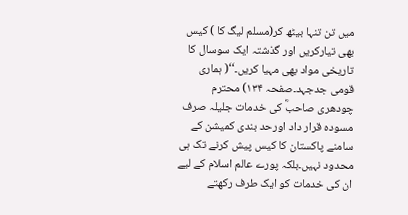میں تن تنہا بیٹھ کر(مسلم لیگ کا ) کیس بھی تیارکریں اور گذشتہ ایک سوسال کا تاریخی مواد بھی مہیا کریں۔‘‘( ہماری قومی جدجہد۔صفحہ ۱۳۴) محترم چودھری صاحبؓ کی خدمات جلیلہ صرف مسودہ قرار داد اورحد بندی کمیشن کے سامنے پاکستان کا کیس پیش کرنے تک ہی محدود نہیں۔بلکہ پورے عالم اسلام کے لیے ان کی خدمات کو ایک طرف رکھتے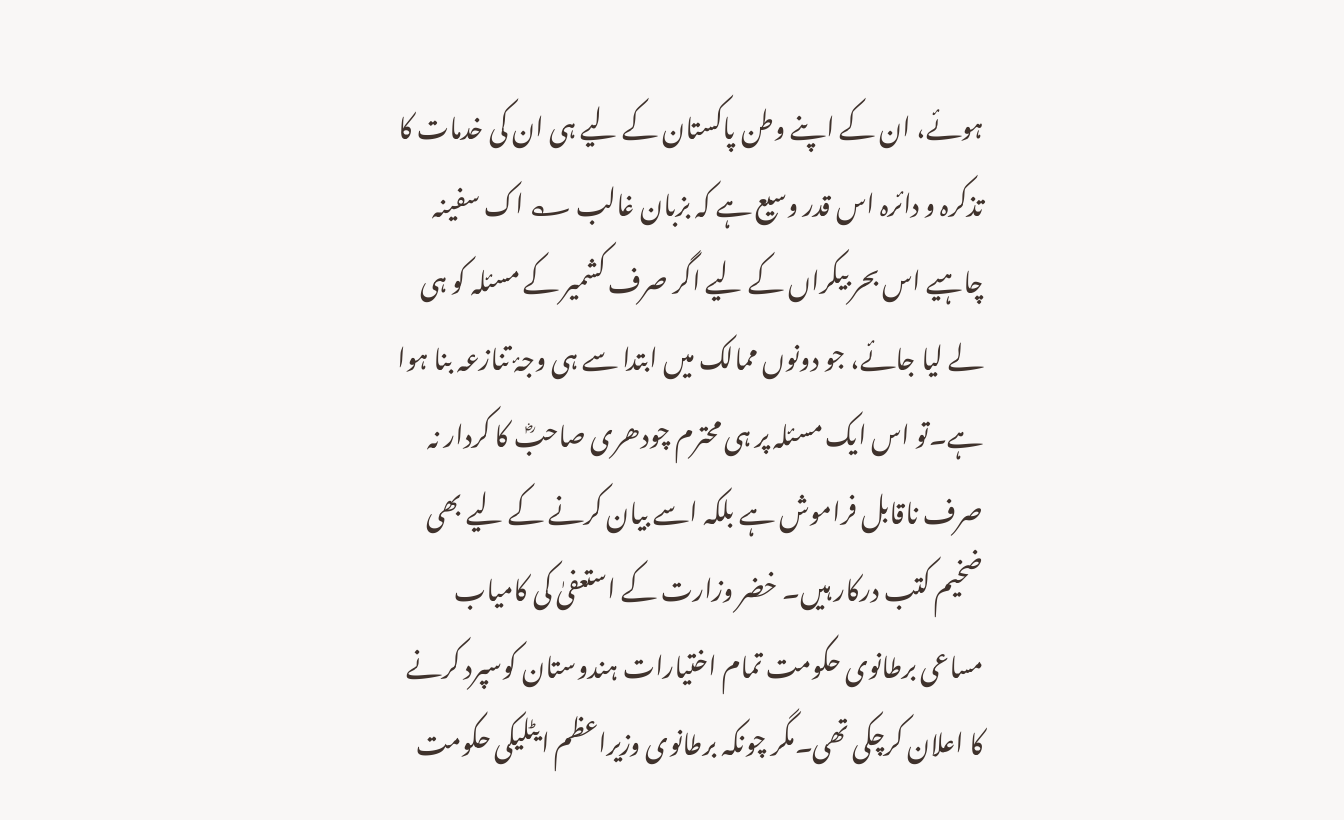ہوئے، ان کے اپنے وطن پاکستان کے لیے ہی ان کی خدمات کا تذکرہ و دائرہ اس قدر وسیع ہے کہ بزبان غالب ؎ اک سفینہ چاہیے اس بحر بیکراں کے لیے اگر صرف کشمیر کے مسئلہ کو ہی لے لیا جائے، جو دونوں ممالک میں ابتدا سے ہی وجۂ تنازعہ بنا ہوا ہے۔تو اس ایک مسئلہ پر ہی محترم چودھری صاحبؓ کا کردار نہ صرف ناقابل فراموش ہے بلکہ اسے بیان کرنے کے لیے بھی ضخیم کتب درکار ہیں۔ خضر وزارت کے استعفیٰ کی کامیاب مساعی برطانوی حکومت تمام اختیارات ہندوستان کوسپرد کرنے کا اعلان کرچکی تھی۔مگر چونکہ برطانوی وزیراعظم ایٹلیکی حکومت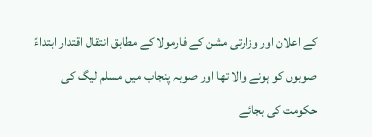کے اعلان اور وزارتی مشن کے فارمولا کے مطابق انتقال اقتدار ابتداءً صوبوں کو ہونے والا تھا اور صوبہ پنجاب میں مسلم لیگ کی حکومت کی بجائے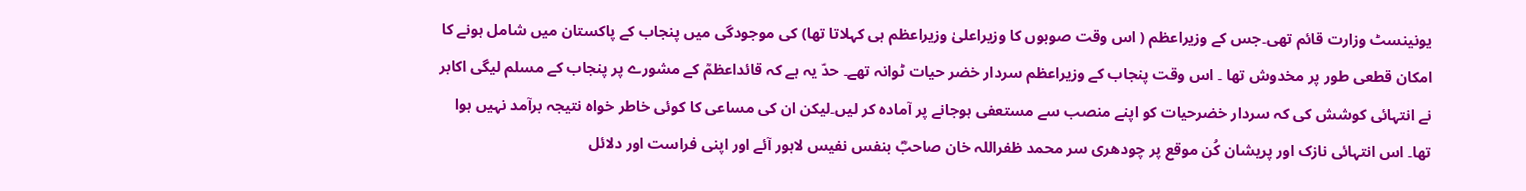یونینسٹ وزارت قائم تھی۔جس کے وزیراعظم ( اس وقت صوبوں کا وزیراعلیٰ وزیراعظم ہی کہلاتا تھا) کی موجودگی میں پنجاب کے پاکستان میں شامل ہونے کا امکان قطعی طور پر مخدوش تھا ۔ اس وقت پنجاب کے وزیراعظم سردار خضر حیات ٹوانہ تھے۔ حدّ یہ ہے کہ قائداعظمؒ کے مشورے پر پنجاب کے مسلم لیگی اکابر نے انتہائی کوشش کی کہ سردار خضرحیات کو اپنے منصب سے مستعفی ہوجانے پر آمادہ کر لیں۔لیکن ان کی مساعی کا کوئی خاطر خواہ نتیجہ برآمد نہیں ہوا تھا۔ اس انتہائی نازک اور پریشان کُن موقع پر چودھری سر محمد ظفراللہ خان صاحبؓ بنفس نفیس لاہور آئے اور اپنی فراست اور دلائل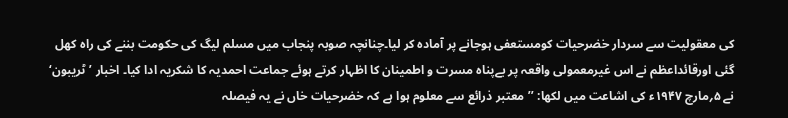کی معقولیت سے سردار خضرحیات کومستعفی ہوجانے پر آمادہ کر لیا۔چنانچہ صوبہ پنجاب میں مسلم لیگ کی حکومت بننے کی راہ کھل گئی اورقائداعظم نے اس غیرمعمولی واقعہ پر بےپناہ مسرت و اطمینان کا اظہار کرتے ہوئے جماعت احمدیہ کا شکریہ ادا کیا۔ اخبار ’ٹریبون‘ نے ۵؍مارچ ۱۹۴۷ء کی اشاعت میں لکھا: ’’معتبر ذرائع سے معلوم ہوا ہے کہ خضرحیات خاں نے یہ فیصلہ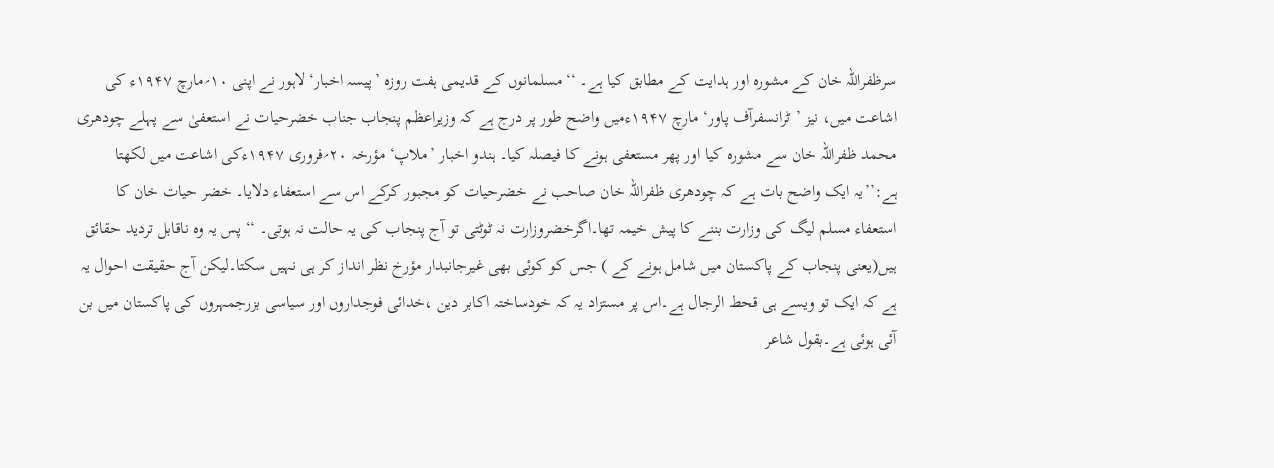سرظفراللہ خان کے مشورہ اور ہدایت کے مطابق کیا ہے۔ ‘‘ مسلمانوں کے قدیمی ہفت روزہ ’پیسہ اخبار‘ لاہور نے اپنی ۱۰؍مارچ ۱۹۴۷ء کی اشاعت میں، نیز ’ٹرانسفرآف پاور‘ مارچ ۱۹۴۷ءمیں واضح طور پر درج ہے کہ وزیراعظم پنجاب جناب خضرحیات نے استعفیٰ سے پہلے چودھری محمد ظفراللہ خان سے مشورہ کیا اور پھر مستعفی ہونے کا فیصلہ کیا۔ ہندو اخبار ’ملاپ‘ مؤرخہ ۲۰؍فروری ۱۹۴۷ءکی اشاعت میں لکھتا ہے:’’یہ ایک واضح بات ہے کہ چودھری ظفراللہ خان صاحب نے خضرحیات کو مجبور کرکے اس سے استعفاء دلایا۔ خضر حیات خان کا استعفاء مسلم لیگ کی وزارت بننے کا پیش خیمہ تھا۔اگرخضروزارت نہ ٹوٹتی تو آج پنجاب کی یہ حالت نہ ہوتی۔ ‘‘ پس یہ وہ ناقابل تردید حقائق ہیں(یعنی پنجاب کے پاکستان میں شامل ہونے کے ) جس کو کوئی بھی غیرجانبدار مؤرخ نظر انداز کر ہی نہیں سکتا۔لیکن آج حقیقت احوال یہ ہے کہ ایک تو ویسے ہی قحط الرجال ہے۔اس پر مستزاد یہ کہ خودساختہ اکابر دین ،خدائی فوجداروں اور سیاسی بزرجمہروں کی پاکستان میں بن آئی ہوئی ہے۔بقول شاعر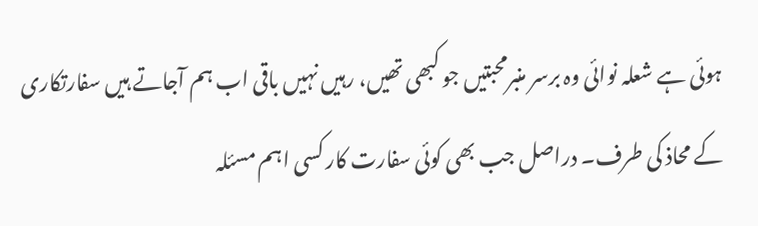ہوئی ہے شعلہ نوائی وہ برسر منبرمحبتیں جو کبھی تھیں، رہیں نہیں باقی اب ہم آجاتے ہیں سفارتکاری کے محاذ کی طرف۔ دراصل جب بھی کوئی سفارت کار کسی اہم مسئلہ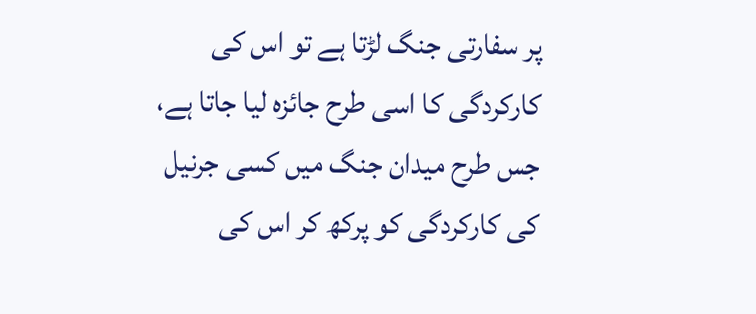پر سفارتی جنگ لڑتا ہے تو اس کی کارکردگی کا اسی طرح جائزہ لیا جاتا ہے، جس طرح میدان جنگ میں کسی جرنیل کی کارکردگی کو پرکھ کر اس کی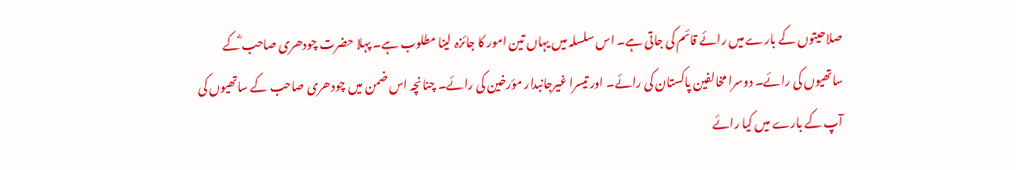صلاحیتوں کے بارے میں رائے قائم کی جاتی ہے۔ اس سلسلہ میں یہاں تین امور کا جائزہ لینا مطلوب ہے۔ پہلا حضرت چودھری صاحب ؓکے ساتھیوں کی رائے۔ دوسرا مخالفین پاکستان کی رائے۔ اور تیسرا غیرجانبدار مؤرخین کی رائے۔ چنانچہ اس ضمن میں چودھری صاحب کے ساتھیوں کی آپ کے بارے میں کیا رائے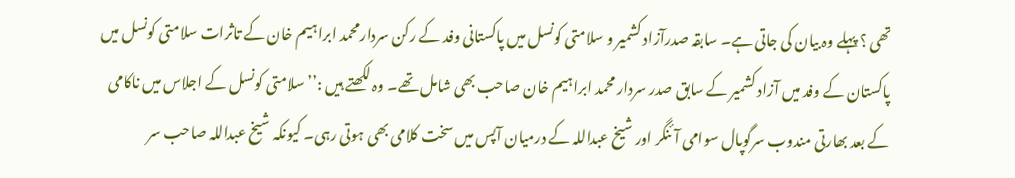تھی ؟ پہلے وہ بیان کی جاتی ہے۔ سابقہ صدرآزاد کشمیر و سلامتی کونسل میں پاکستانی وفد کے رکن سردارمحمد ابراہیم خان کے تاثرات سلامتی کونسل میں پاکستان کے وفد میں آزاد کشمیر کے سابق صدر سردار محمد ابراہیم خان صاحب بھی شامل تھے۔ وہ لکھتے ہیں :’’ سلامتی کونسل کے اجلاس میں ناکامی کے بعد بھارتی مندوب سرگوپال سوامی آئنگر اور شیخ عبداللہ کے درمیان آپس میں سخت کلامی بھی ہوتی رہی۔ کیونکہ شیخ عبداللہ صاحب سر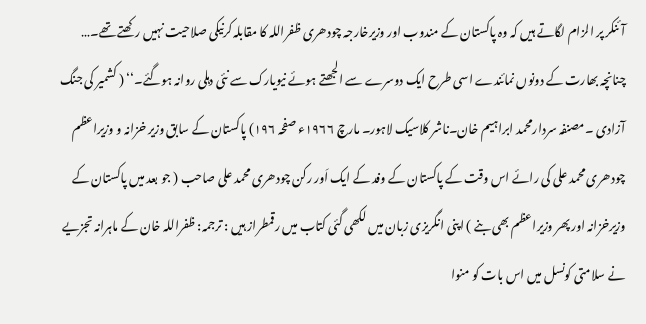آئنکر پر الزام لگاتے ہیں کہ وہ پاکستان کے مندوب اور وزیرخارجہ چودھری ظفراللہ کا مقابلہ کرنیکی صلاحیت نہیں رکھتے تھے۔… چنانچہ بھارت کے دونوں نمائندے اسی طرح ایک دوسرے سے الجھتے ہوئے نیویارک سے نئی دہلی روانہ ہوگئے۔‘‘ ( کشمیر کی جنگ آزادی ۔مصنفہ سردارمحمد ابراہیم خان۔ناشر کلاسیک لاہور۔ مارچ ۱۹۶۶ء صفحہ ۱۹۶) پاکستان کے سابق وزیر خزانہ و وزیراعظم چودھری محمد علی کی رائے اس وقت کے پاکستان کے وفد کے ایک اَور رکن چودھری محمد علی صاحب ( جو بعد میں پاکستان کے وزیرخزانہ اور پھر وزیراعظم بھی بنے ) اپنی انگریزی زبان میں لکھی گئی کتاب میں رقمطراز ہیں : ترجمہ: ظفراللہ خان کے ماہرانہ تجزیے نے سلامتی کونسل میں اس بات کو منوا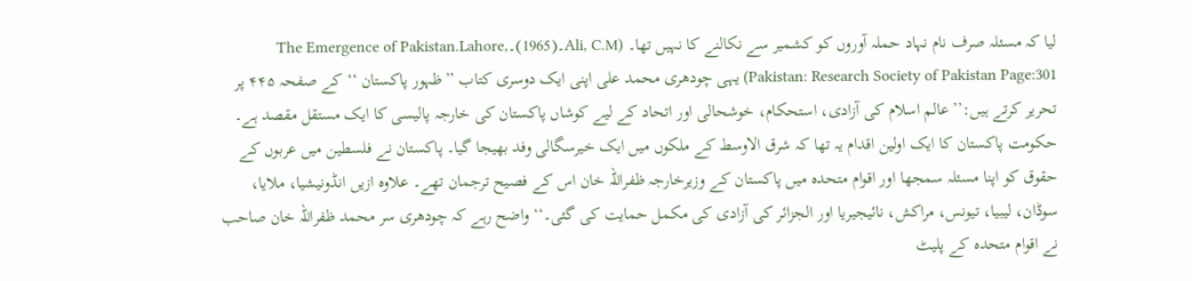لیا کہ مسئلہ صرف نام نہاد حملہ آوروں کو کشمیر سے نکالنے کا نہیں تھا۔ (Ali, C.M۔(1965)۔The Emergence of Pakistan.Lahore, Pakistan: Research Society of Pakistan Page:301) یہی چودھری محمد علی اپنی ایک دوسری کتاب ’’ظہور پاکستان ‘‘کے صفحہ ۴۴۵ پر تحریر کرتے ہیں:’’عالم اسلام کی آزادی، استحکام، خوشحالی اور اتحاد کے لیے کوشاں پاکستان کی خارجہ پالیسی کا ایک مستقل مقصد ہے۔ حکومت پاکستان کا ایک اولین اقدام یہ تھا کہ شرق الاوسط کے ملکوں میں ایک خیرسگالی وفد بھیجا گیا۔ پاکستان نے فلسطین میں عربوں کے حقوق کو اپنا مسئلہ سمجھا اور اقوام متحدہ میں پاکستان کے وزیرخارجہ ظفراللہ خان اس کے فصیح ترجمان تھے۔ علاوہ ازیں انڈونیشیا، ملایا، سوڈان، لیبیا، تیونس، مراکش، نائیجیریا اور الجزائر کی آزادی کی مکمل حمایت کی گئی۔‘‘ واضح رہے کہ چودھری سر محمد ظفراللہ خان صاحب نے اقوام متحدہ کے پلیٹ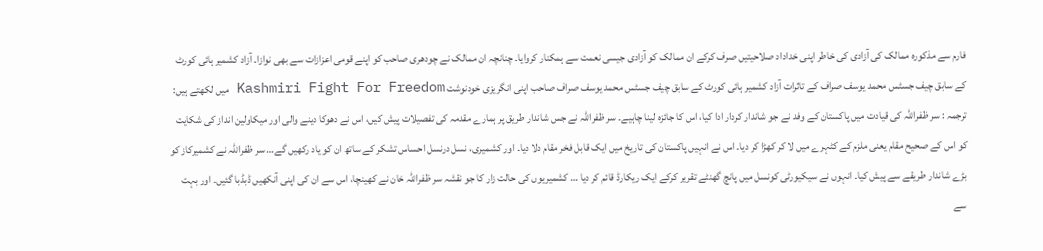فارم سے مذکورہ ممالک کی آزادی کی خاطر اپنی خداداد صلاحیتیں صرف کرکے ان ممالک کو آزادی جیسی نعمت سے ہمکنار کروایا۔ چنانچہ ان ممالک نے چودھری صاحب کو اپنے قومی اعزازات سے بھی نوازا۔ آزاد کشمیر ہائی کورٹ کے سابق چیف جسٹس محمد یوسف صراف کے تاثرات آزاد کشمیر ہائی کورٹ کے سابق چیف جسٹس محمد یوسف صراف صاحب اپنی انگریزی خودنوشت Kashmiri Fight For Freedom میں لکھتے ہیں: ترجمہ : سر ظفراللہ کی قیادت میں پاکستان کے وفد نے جو شاندار کردار ادا کیا، اس کا جائزہ لینا چاہیے۔ سر ظفراللہ نے جس شاندار طریق پر ہمارے مقدمہ کی تفصیلات پیش کیں، اس نے دھوکا دینے والی اور میکاولین انداز کی شکایت کو اس کے صحیح مقام یعنی ملزم کے کٹہرے میں لا کر کھڑا کر دیا۔ اس نے انہیں پاکستان کی تاریخ میں ایک قابل فخر مقام دلا دیا۔ اور کشمیری، نسل درنسل احساس تشکر کے ساتھ ان کو یاد رکھیں گے… سر ظفراللہ نے کشمیرکاز کو بڑے شاندار طریقے سے پیش کیا۔ انہوں نے سیکیورٹی کونسل میں پانچ گھنٹے تقریر کرکے ایک ریکارڈ قائم کر دیا … کشمیریوں کی حالت زار کا جو نقشہ سر ظفراللہ خان نے کھینچا، اس سے ان کی اپنی آنکھیں ڈبڈبا گئیں۔ اور بہت سے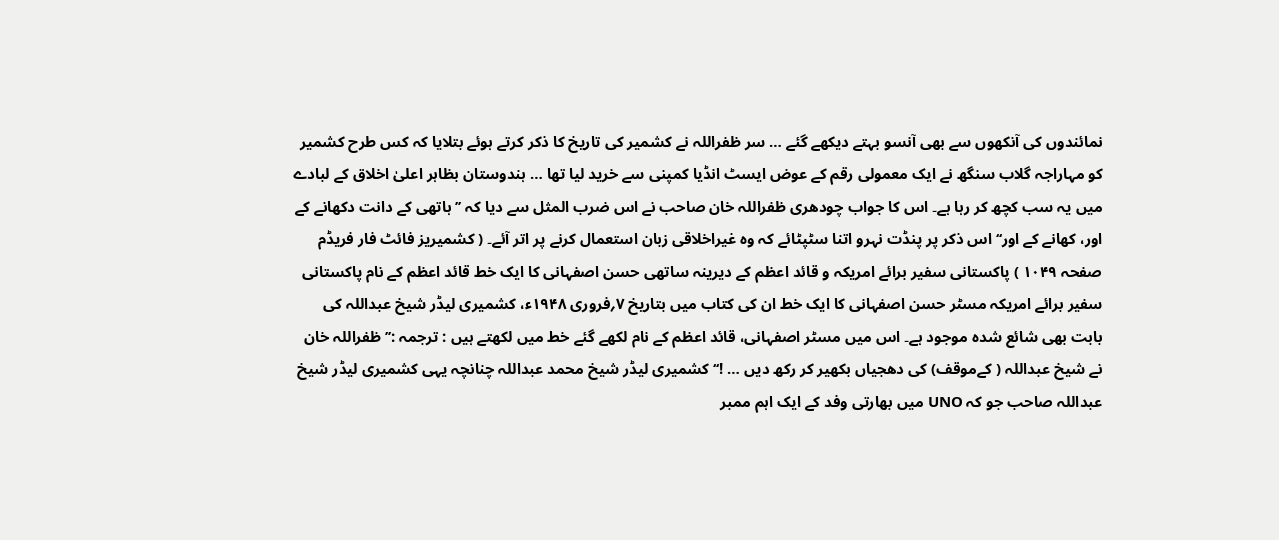نمائندوں کی آنکھوں سے بھی آنسو بہتے دیکھے گئے … سر ظفراللہ نے کشمیر کی تاریخ کا ذکر کرتے ہوئے بتلایا کہ کس طرح کشمیر کو مہاراجہ گلاب سنگھ نے ایک معمولی رقم کے عوض ایسٹ انڈیا کمپنی سے خرید لیا تھا … ہندوستان بظاہر اعلیٰ اخلاق کے لبادے میں یہ سب کچھ کر رہا ہے۔ اس کا جواب چودھری ظفراللہ خان صاحب نے اس ضرب المثل سے دیا کہ ’’ہاتھی کے دانت دکھانے کے اور، کھانے کے اور‘‘ اس ذکر پر پنڈت نہرو اتنا سٹپٹائے کہ وہ غیراخلاقی زبان استعمال کرنے پر اتر آئے۔ ( کشمیریز فائٹ فار فریڈم صفحہ ۱۰۴۹ ) پاکستانی سفیر برائے امریکہ و قائد اعظم کے دیرینہ ساتھی حسن اصفہانی کا ایک خط قائد اعظم کے نام پاکستانی سفیر برائے امریکہ مسٹر حسن اصفہانی کا ایک خط ان کی کتاب میں بتاریخ ۷؍فروری ۱۹۴۸ء، کشمیری لیڈر شیخ عبداللہ کی بابت بھی شائع شدہ موجود ہے۔ اس میں مسٹر اصفہانی، قائد اعظم کے نام لکھے گئے خط میں لکھتے ہیں : ترجمہ :’’ظفراللہ خان نے شیخ عبداللہ ( کےموقف) کی دھجیاں بکھیر کر رکھ دیں … !‘‘ کشمیری لیڈر شیخ محمد عبداللہ چنانچہ یہی کشمیری لیڈر شیخ عبداللہ صاحب جو کہ UNO میں بھارتی وفد کے ایک اہم ممبر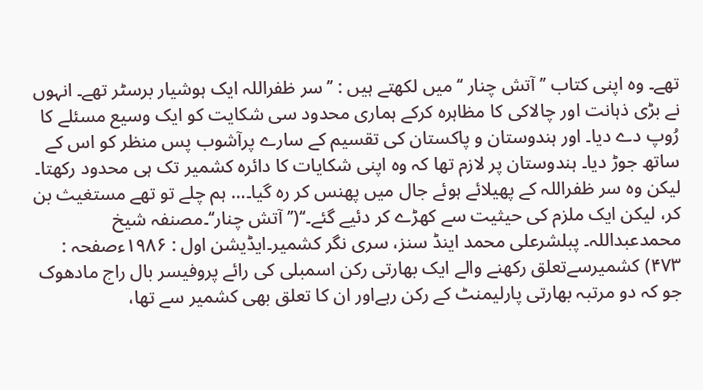تھے۔ وہ اپنی کتاب ’’ آتش چنار ‘‘میں لکھتے ہیں : ’’سر ظفراللہ ایک ہوشیار برسٹر تھے۔ انہوں نے بڑی ذہانت اور چالاکی کا مظاہرہ کرکے ہماری محدود سی شکایت کو ایک وسیع مسئلے کا رُوپ دے دیا۔ اور ہندوستان و پاکستان کی تقسیم کے سارے پرآشوب پس منظر کو اس کے ساتھ جوڑ دیا۔ ہندوستان پر لازم تھا کہ وہ اپنی شکایات کا دائرہ کشمیر تک ہی محدود رکھتا۔ لیکن وہ سر ظفراللہ کے پھیلائے ہوئے جال میں پھنس کر رہ گیا۔… ہم چلے تو تھے مستغیث بن کر، لیکن ایک ملزم کی حیثیت سے کھڑے کر دئیے گئے۔‘‘(’’آتش چنار‘‘۔مصنفہ شیخ محمدعبداللہ۔ پبلشرعلی محمد اینڈ سنز، سری نگر کشمیر۔ایڈیشن اول : ۱۹۸۶ءصفحہ : ۴۷۳) کشمیرسےتعلق رکھنے والے ایک بھارتی رکن اسمبلی کی رائے پروفیسر بال راج مادھوک جو کہ دو مرتبہ بھارتی پارلیمنٹ کے رکن رہےاور ان کا تعلق بھی کشمیر سے تھا،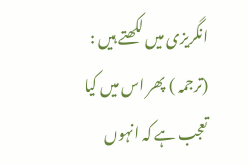انگریزی میں لکھتے ہیں : (ترجمہ ) پھر اس میں کیا تعجب ہے کہ انہوں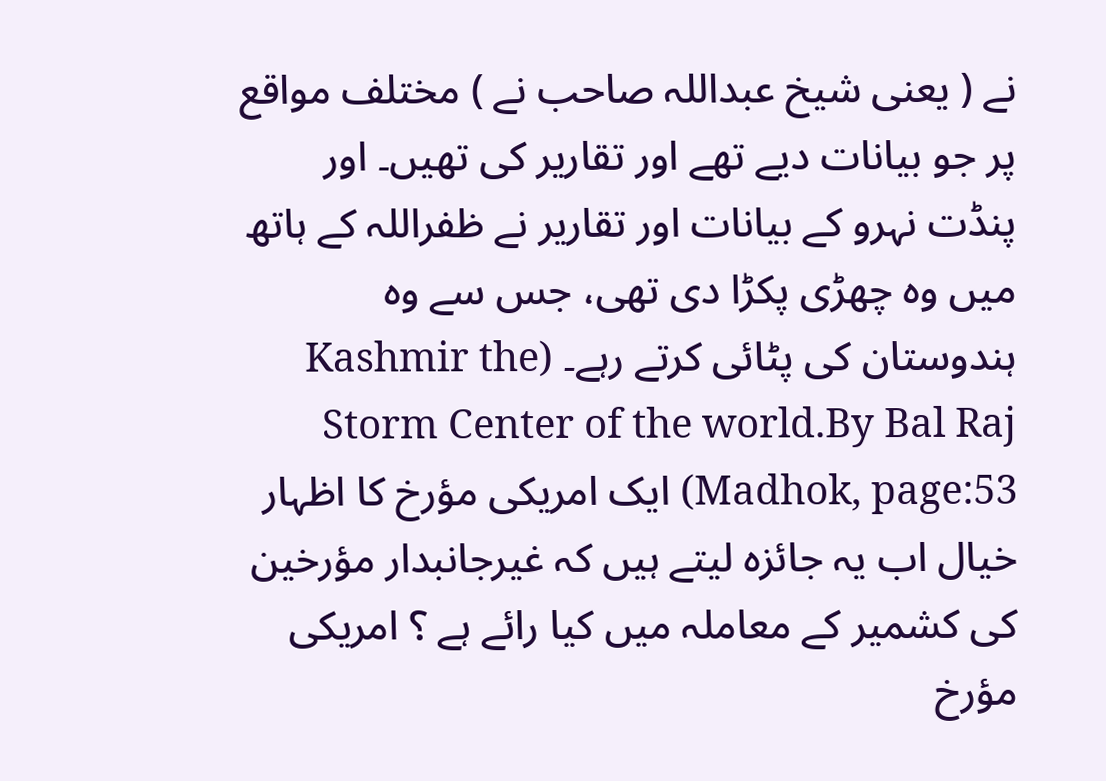نے ( یعنی شیخ عبداللہ صاحب نے ) مختلف مواقع پر جو بیانات دیے تھے اور تقاریر کی تھیں۔ اور پنڈت نہرو کے بیانات اور تقاریر نے ظفراللہ کے ہاتھ میں وہ چھڑی پکڑا دی تھی، جس سے وہ ہندوستان کی پٹائی کرتے رہے۔ (Kashmir the Storm Center of the world.By Bal Raj Madhok, page:53) ایک امریکی مؤرخ کا اظہار خیال اب یہ جائزہ لیتے ہیں کہ غیرجانبدار مؤرخین کی کشمیر کے معاملہ میں کیا رائے ہے ؟ امریکی مؤرخ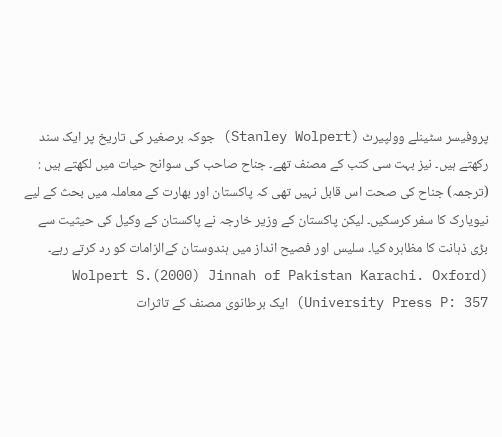پروفیسر سٹینلے وولپیرٹ (Stanley Wolpert) جوکہ برصغیر کی تاریخ پر ایک سند رکھتے ہیں۔ نیز بہت سی کتب کے مصنف تھے۔ جناح صاحب کی سوانح حیات میں لکھتے ہیں : (ترجمہ) جناح کی صحت اس قابل نہیں تھی کہ پاکستان اور بھارت کے معاملہ میں بحث کے لیے نیویارک کا سفر کرسکیں۔ لیکن پاکستان کے وزیر خارجہ نے پاکستان کے وکیل کی حیثیت سے بڑی ذہانت کا مظاہرہ کیا۔ سلیس اور فصیح انداز میں ہندوستان کےالزامات کو رد کرتے رہے۔ (Wolpert S.(2000) Jinnah of Pakistan Karachi. Oxford University Press P: 357) ایک برطانوی مصنف کے تاثرات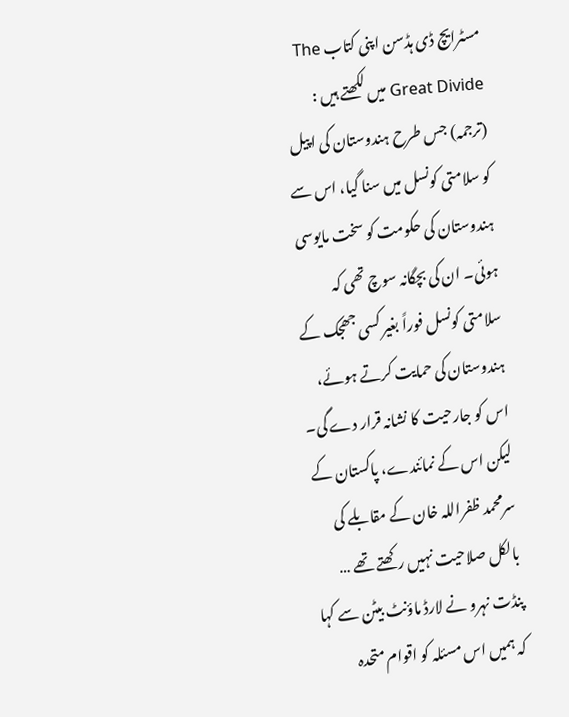مسٹرایچ ڈی ہڈسن اپنی کتاب The Great Divide میں لکھتے ہیں : (ترجمہ) جس طرح ہندوستان کی اپیل کو سلامتی کونسل میں سنا گیا، اس سے ہندوستان کی حکومت کو سخت مایوسی ہوئی۔ ان کی بچگانہ سوچ تھی کہ سلامتی کونسل فوراً بغیر کسی جھجک کے ہندوستان کی حمایت کرتے ہوئے، اس کو جارحیت کا نشانہ قرار دے گی۔ لیکن اس کے نمائندے، پاکستان کے سرمحمد ظفراللہ خان کے مقابلے کی بالکل صلاحیت نہیں رکھتے تھے … پنڈت نہرو نے لارڈ ماؤنٹ بیٹن سے کہا کہ ہمیں اس مسئلہ کو اقوام متحدہ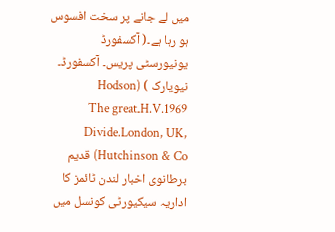میں لے جانے پر سخت افسوس ہو رہا ہے۔( آکسفورڈ یونیورسٹی پریس۔ آکسفورڈ۔ نیویارک ) (Hodson H.V.1969۔The great Divide.London, UK, Hutchinson & Co) قدیم برطانوی اخبار لندن ٹائمز کا اداریہ سیکیورٹی کونسل میں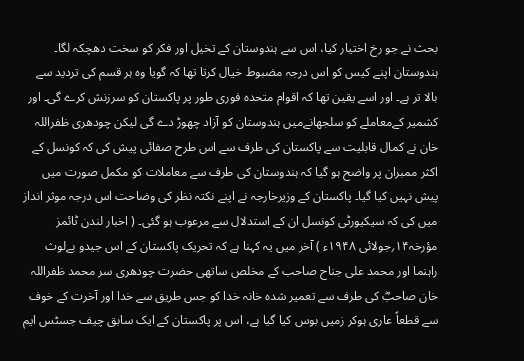بحث نے جو رخ اختیار کیا، اس سے ہندوستان کے تخیل اور فکر کو سخت دھچکہ لگا۔ ہندوستان اپنے کیس کو اس درجہ مضبوط خیال کرتا تھا کہ گویا وہ ہر قسم کی تردید سے بالا تر ہے۔ اور اسے یقین تھا کہ اقوام متحدہ فوری طور پر پاکستان کو سرزنش کرے گی۔ اور کشمیر کےمعاملے کو سلجھانےمیں ہندوستان کو آزاد چھوڑ دے گی لیکن چودھری ظفراللہ خان نے کمال قابلیت سے پاکستان کی طرف سے اس طرح صفائی پیش کی کہ کونسل کے اکثر ممبران پر واضح ہو گیا کہ ہندوستان کی طرف سے معاملات کو مکمل صورت میں پیش نہیں کیا گیا۔ پاکستان کے وزیرخارجہ نے اپنے نکتہ نظر کی وضاحت اس درجہ موثر انداز میں کی کہ سیکیورٹی کونسل ان کے استدلال سے مرعوب ہو گئی۔ ( اخبار لندن ٹائمز مؤرخہ۱۴؍جولائی ۱۹۴۸ء ) آخر میں یہ کہنا ہے کہ تحریک پاکستان کے اس جیدو بےلوث راہنما اور محمد علی جناح صاحب کے مخلص ساتھی حضرت چودھری سر محمد ظفراللہ خان صاحبؓ کی طرف سے تعمیر شدہ خانہ خدا کو جس طریق سے خدا اور آخرت کے خوف سے قطعاً عاری ہوکر زمیں بوس کیا گیا ہے، اس پر پاکستان کے ایک سابق چیف جسٹس ایم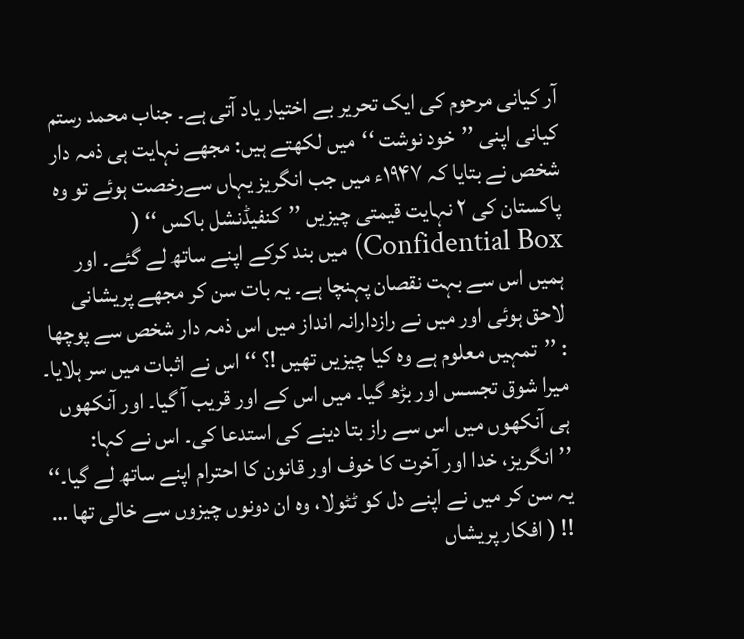آر کیانی مرحوم کی ایک تحریر بے اختیار یاد آتی ہے۔ جناب محمد رستم کیانی اپنی ’’خود نوشت ‘‘میں لکھتے ہیں: مجھے نہایت ہی ذمہ دار شخص نے بتایا کہ ۱۹۴۷ء میں جب انگریز یہاں سےرخصت ہوئے تو وہ پاکستان کی ۲ نہایت قیمتی چیزیں ’’کنفیڈنشل باکس ‘‘ ( Confidential Box) میں بند کرکے اپنے ساتھ لے گئے۔ اور ہمیں اس سے بہت نقصان پہنچا ہے۔ یہ بات سن کر مجھے پریشانی لاحق ہوئی اور میں نے رازدارانہ انداز میں اس ذمہ دار شخص سے پوچھا : ’’تمہیں معلوم ہے وہ کیا چیزیں تھیں !؟ ‘‘ اس نے اثبات میں سر ہلایا۔ میرا شوق تجسس اور بڑھ گیا۔ میں اس کے اور قریب آ گیا۔ اور آنکھوں ہی آنکھوں میں اس سے راز بتا دینے کی استدعا کی۔ اس نے کہا: ’’انگریز، خدا اور آخرت کا خوف اور قانون کا احترام اپنے ساتھ لے گیا۔‘‘ یہ سن کر میں نے اپنے دل کو ٹٹولا، وہ ان دونوں چیزوں سے خالی تھا … !! ( افکار پریشاں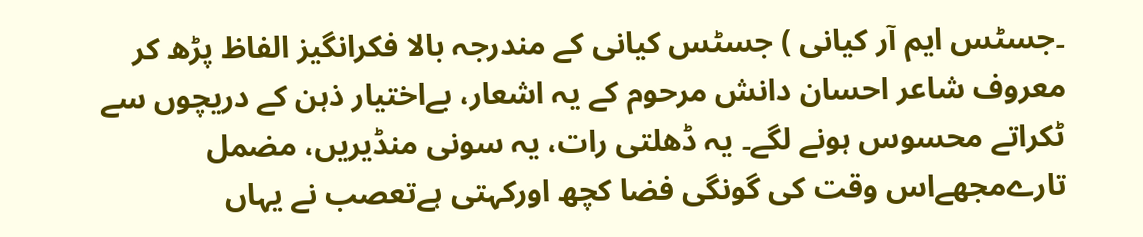۔جسٹس ایم آر کیانی ) جسٹس کیانی کے مندرجہ بالا فکرانگیز الفاظ پڑھ کر معروف شاعر احسان دانش مرحوم کے یہ اشعار، بےاختیار ذہن کے دریچوں سے ٹکراتے محسوس ہونے لگے۔ یہ ڈھلتی رات، یہ سونی منڈیریں، مضمل تارےمجھےاس وقت کی گونگی فضا کچھ اورکہتی ہےتعصب نے یہاں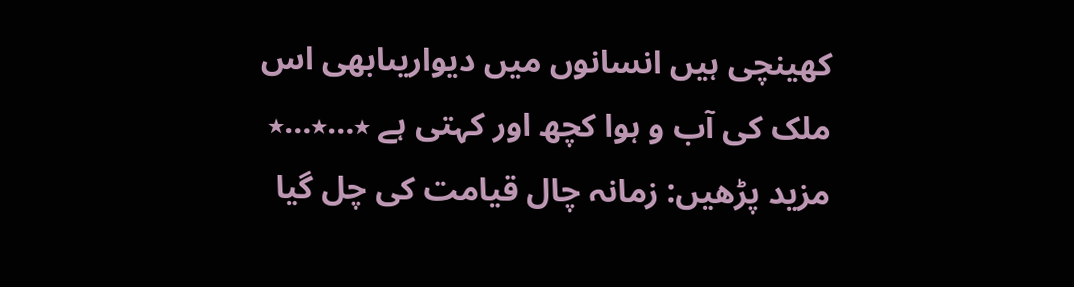کھینچی ہیں انسانوں میں دیواریںابھی اس ملک کی آب و ہوا کچھ اور کہتی ہے ٭…٭…٭ مزید پڑھیں: زمانہ چال قیامت کی چل گیا